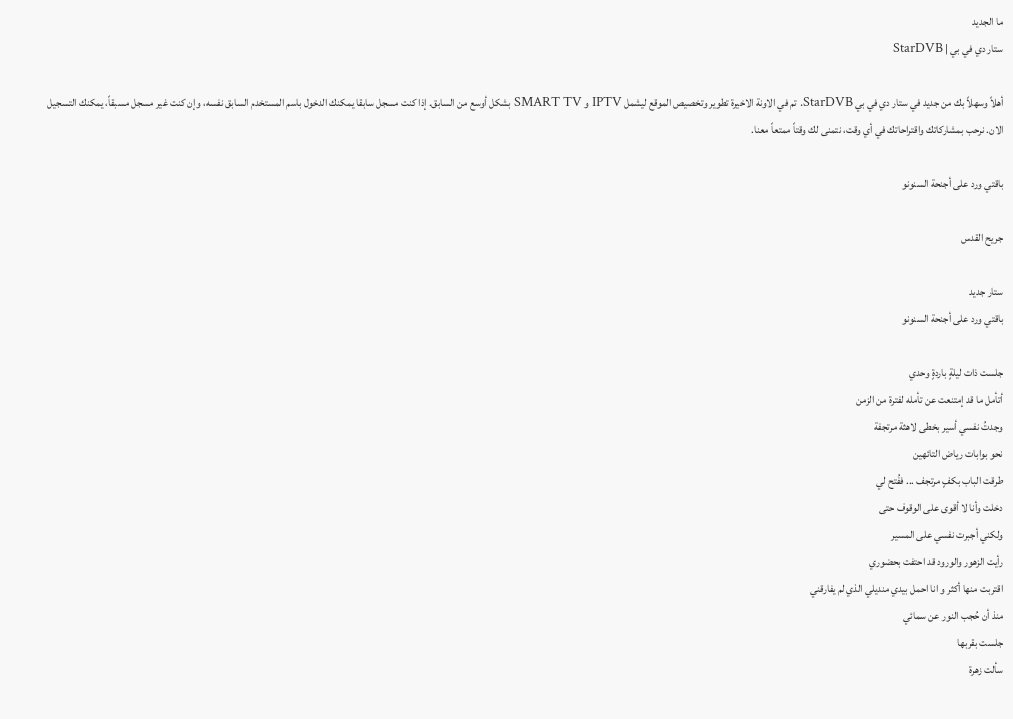ما الجديد
ستار دي في بي | StarDVB

أهلاً وسهلاً بك من جديد في ستار دي في بي StarDVB. تم في الاونة الاخيرة تطوير وتخصيص الموقع ليشمل IPTV و SMART TV بشكل أوسع من السابق. إذا كنت مسجل سابقا يمكنك الدخول باسم المستخدم السابق نفسه، وإن كنت غير مسجل مسبقاً، يمكنك التسجيل الان. نرحب بمشاركاتك واقتراحاتك في أي وقت، نتمنى لك وقتاً ممتعاً معنا.

باقتي ورد على أجنحة السنونو

جريح القدس

ستار جديد
باقتي ورد على أجنحة السنونو

جلست ذات ليلةٍ باردةٍ وحدي
أتأمل ما قد إمتنعت عن تأمله لفترة من الزمن
وجدتُ نفسي أسير بخطى لاهثة مرتجفة
نحو بوابات رياض التائهين
طرقت الباب بكفٍ مرتجف ... ففُتح لي
دخلت وأنا لا أقوى على الوقوف حتى
ولكني أجبرت نفسي على المسير
رأيت الزهور والورود قد احتفت بحضوري
اقتربت منها أكثر و انا احمل بيدي منديلي الذي لم يفارقني
منذ أن حُجب النور عن سمائي
جلست بقربها
سألت زهرة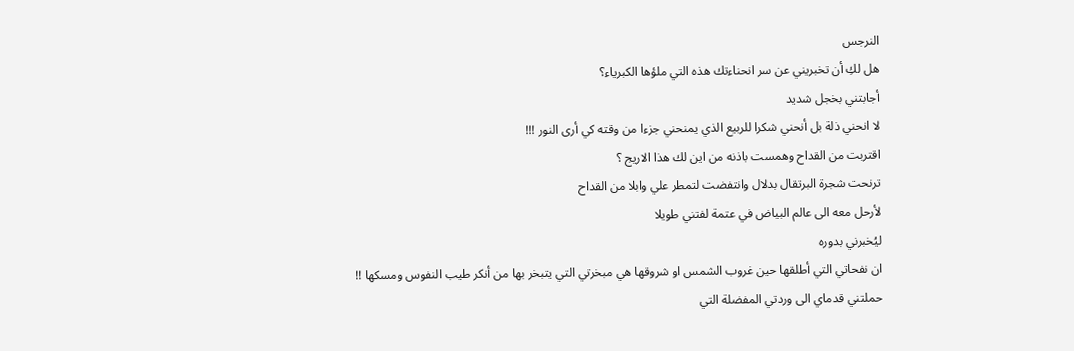النرجس
هل لكِ أن تخبريني عن سر انحناءتك هذه التي ملؤها الكبرياء؟
أجابتني بخجل شديد
لا انحني ذلة بل أنحني شكرا للربيع الذي يمنحني جزءا من وقته كي أرى النور !!!
اقتربت من القداح وهمست باذنه من اين لك هذا الاريج ؟
ترنحت شجرة البرتقال بدلال وانتفضت لتمطر علي وابلا من القداح
لأرحل معه الى عالم البياض في عتمة لفتني طويلا
ليُخبرني بدوره
ان نفحاتي التي أطلقها حين غروب الشمس او شروقها هي مبخرتي التي يتبخر بها من أنكر طيب النفوس ومسكها !!
حملتني قدماي الى وردتي المفضلة التي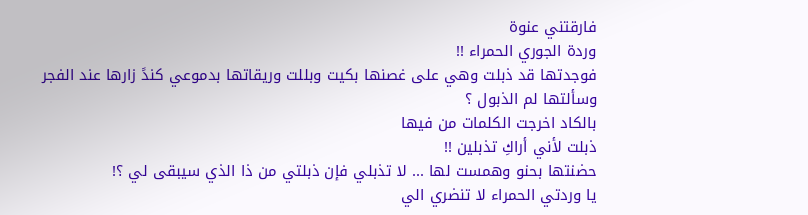فارقتني عنوة
وردة الجوري الحمراء !!
فوجدتها قد ذبلت وهي على غصنها بكيت وبللت وريقاتها بدموعي كندً زارها عند الفجر وسألتها لم الذبول ؟
بالكاد اخرجت الكلمات من فيها
ذبلت لأني أراكِ تذبلين !!
حضنتها بحنو وهمست لها ... لا تذبلي فإن ذبلتي من ذا الذي سيبقى لي ؟!
يا وردتي الحمراء لا تنضري الي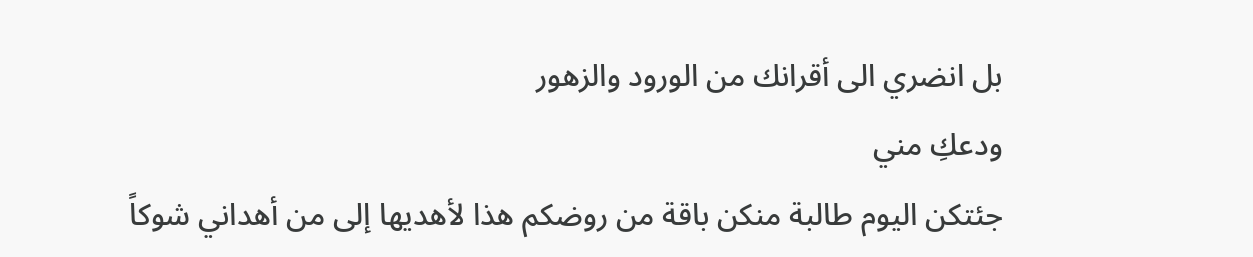بل انضري الى أقرانك من الورود والزهور
ودعكِ مني
جئتكن اليوم طالبة منكن باقة من روضكم هذا لأهديها إلى من أهداني شوكاً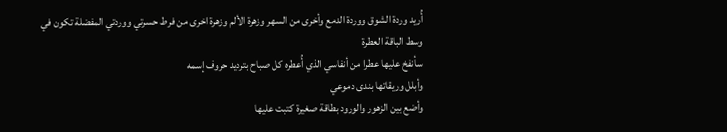أُريد وردة الشوق ووردة الدمع وأخرى من السهر وزهرة الألم وزهرة اخرى من فرط حسرتي ووردتي المفضلة تكون في وسط الباقة العطرة
سأنفخ عليها عطرا من أنفاسي الذي أُعطره كل صباح بترديد حروف إسمه
وأبلل وريقاتها بندى دموعي
وأضع بين الزهور والورود بطاقة صغيرة كتبت عليها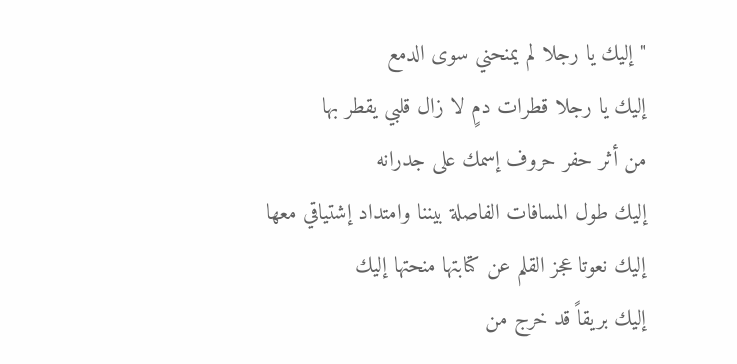" إليك يا رجلا لم يمنحني سوى الدمع
إليك يا رجلا قطرات دمٍ لا زال قلبي يقطر بها
من أثر حفر حروف إسمك على جدرانه
إليك طول المسافات الفاصلة بيننا وامتداد إشتياقي معها
إليك نعوتا عجز القلم عن كتابتها منحتها إليك
إليك بريقاً قد خرج من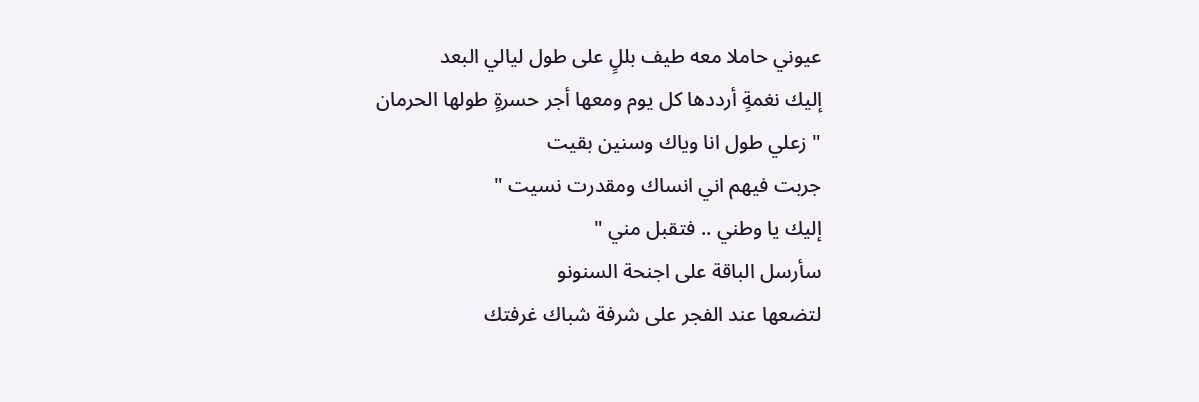عيوني حاملا معه طيف بللٍ على طول ليالي البعد
إليك نغمةٍ أرددها كل يوم ومعها أجر حسرةٍ طولها الحرمان
" زعلي طول انا وياك وسنين بقيت
جربت فيهم اني انساك ومقدرت نسيت "
إليك يا وطني .. فتقبل مني "
سأرسل الباقة على اجنحة السنونو
لتضعها عند الفجر على شرفة شباك غرفتك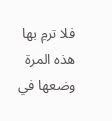فلا ترمِ بها هذه المرة وضعها في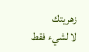زهريتك
لا لشيء فقط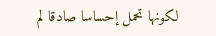لكونها تحمل إحساسا صادقا لم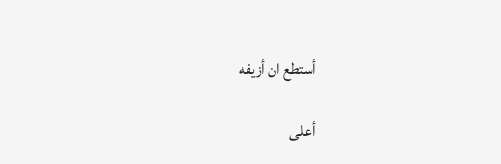أستطع ان أزيفه

أعلى